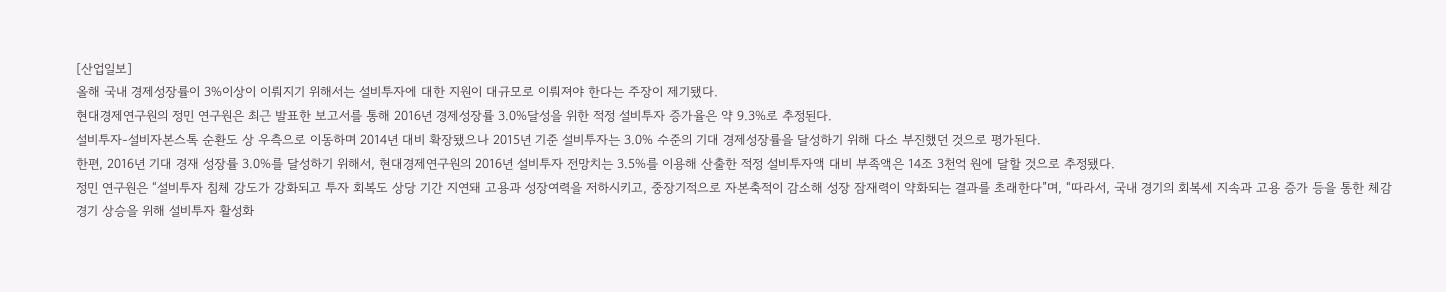[산업일보]
올해 국내 경제성장률이 3%이상이 이뤄지기 위해서는 설비투자에 대한 지원이 대규모로 이뤄져야 한다는 주장이 제기됐다.
현대경제연구원의 정민 연구원은 최근 발표한 보고서를 통해 2016년 경제성장률 3.0%달성을 위한 적정 설비투자 증가율은 약 9.3%로 추정된다.
설비투자-설비자본스톡 순환도 상 우측으로 이동하며 2014년 대비 확장됐으나 2015년 기준 설비투자는 3.0% 수준의 기대 경제성장률을 달성하기 위해 다소 부진했던 것으로 평가된다.
한편, 2016년 기대 경재 성장률 3.0%를 달성하기 위해서, 현대경제연구원의 2016년 설비투자 전망치는 3.5%를 이용해 산출한 적정 설비투자액 대비 부족액은 14조 3천억 원에 달할 것으로 추정됐다.
정민 연구원은 “설비투자 침체 강도가 강화되고 투자 회복도 상당 기간 지연돼 고용과 성장여력을 저하시키고, 중장기적으로 자본축적이 감소해 성장 잠재력이 약화되는 결과를 초래한다”며, “따라서, 국내 경기의 회복세 지속과 고용 증가 등을 통한 체감경기 상승을 위해 설비투자 활성화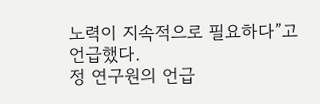노력이 지속적으로 필요하다”고 언급했다.
정 연구원의 언급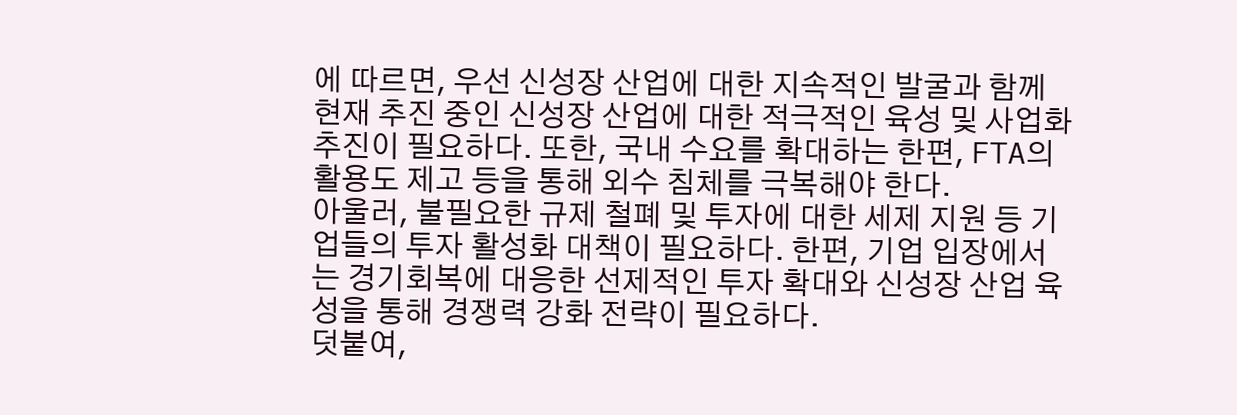에 따르면, 우선 신성장 산업에 대한 지속적인 발굴과 함께 현재 추진 중인 신성장 산업에 대한 적극적인 육성 및 사업화 추진이 필요하다. 또한, 국내 수요를 확대하는 한편, FTA의 활용도 제고 등을 통해 외수 침체를 극복해야 한다.
아울러, 불필요한 규제 철폐 및 투자에 대한 세제 지원 등 기업들의 투자 활성화 대책이 필요하다. 한편, 기업 입장에서는 경기회복에 대응한 선제적인 투자 확대와 신성장 산업 육성을 통해 경쟁력 강화 전략이 필요하다.
덧붙여,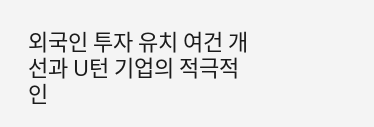외국인 투자 유치 여건 개선과 U턴 기업의 적극적인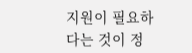지원이 필요하다는 것이 정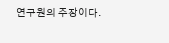연구원의 주장이다.